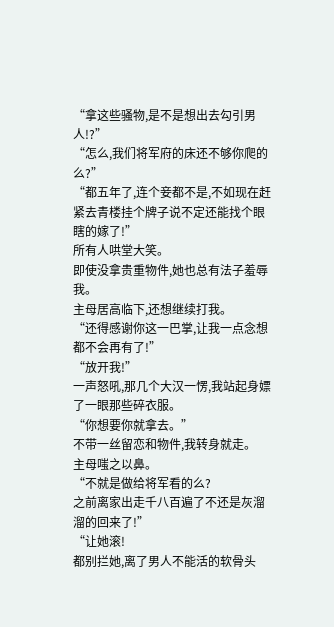“拿这些骚物,是不是想出去勾引男人!?”
“怎么,我们将军府的床还不够你爬的么?”
“都五年了,连个妾都不是,不如现在赶紧去青楼挂个牌子说不定还能找个眼瞎的嫁了!”
所有人哄堂大笑。
即使没拿贵重物件,她也总有法子羞辱我。
主母居高临下,还想继续打我。
“还得感谢你这一巴掌,让我一点念想都不会再有了!”
“放开我!”
一声怒吼,那几个大汉一愣,我站起身嫖了一眼那些碎衣服。
“你想要你就拿去。”
不带一丝留恋和物件,我转身就走。
主母嗤之以鼻。
“不就是做给将军看的么?
之前离家出走千八百遍了不还是灰溜溜的回来了!”
“让她滚!
都别拦她,离了男人不能活的软骨头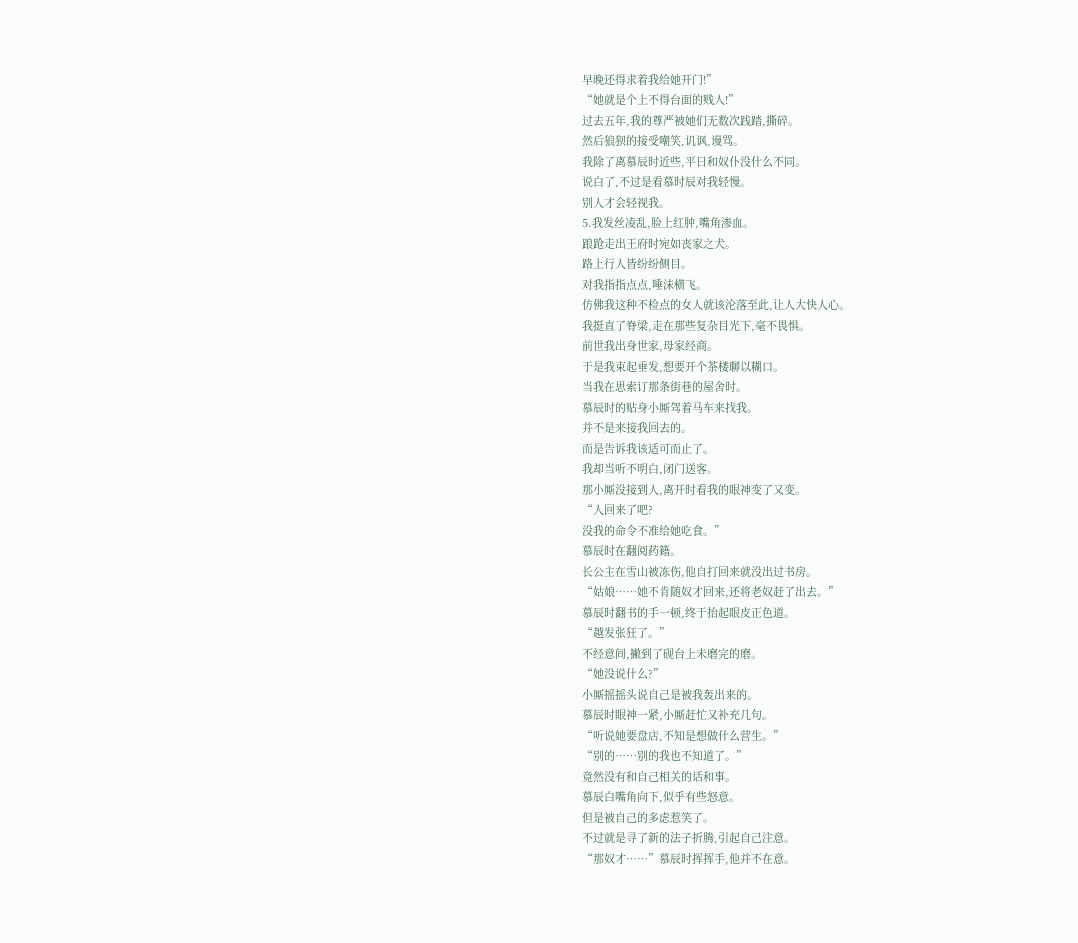早晚还得求着我给她开门!”
“她就是个上不得台面的贱人!”
过去五年,我的尊严被她们无数次践踏,撕碎。
然后狼狈的接受嘲笑,讥讽,谩骂。
我除了离慕辰时近些,平日和奴仆没什么不同。
说白了,不过是看慕时辰对我轻慢。
别人才会轻视我。
5.我发丝凌乱,脸上红肿,嘴角渗血。
踉跄走出王府时宛如丧家之犬。
路上行人皆纷纷侧目。
对我指指点点,唾沫横飞。
仿佛我这种不检点的女人就该沦落至此,让人大快人心。
我挺直了脊梁,走在那些复杂目光下,毫不畏惧。
前世我出身世家,母家经商。
于是我束起垂发,想要开个茶楼聊以糊口。
当我在思索订那条街巷的屋舍时。
慕辰时的贴身小厮驾着马车来找我。
并不是来接我回去的。
而是告诉我该适可而止了。
我却当听不明白,闭门送客。
那小厮没接到人,离开时看我的眼神变了又变。
“人回来了吧?
没我的命令不准给她吃食。”
慕辰时在翻阅药籍。
长公主在雪山被冻伤,他自打回来就没出过书房。
“姑娘……她不肯随奴才回来,还将老奴赶了出去。”
慕辰时翻书的手一顿,终于抬起眼皮正色道。
“越发张狂了。”
不经意间,撇到了砚台上未磨完的磨。
“她没说什么?”
小厮摇摇头说自己是被我轰出来的。
慕辰时眼神一紧,小厮赶忙又补充几句。
“听说她要盘店,不知是想做什么营生。”
“别的……别的我也不知道了。”
竟然没有和自己相关的话和事。
慕辰白嘴角向下,似乎有些怒意。
但是被自己的多虑惹笑了。
不过就是寻了新的法子折腾,引起自己注意。
“那奴才……”慕辰时挥挥手,他并不在意。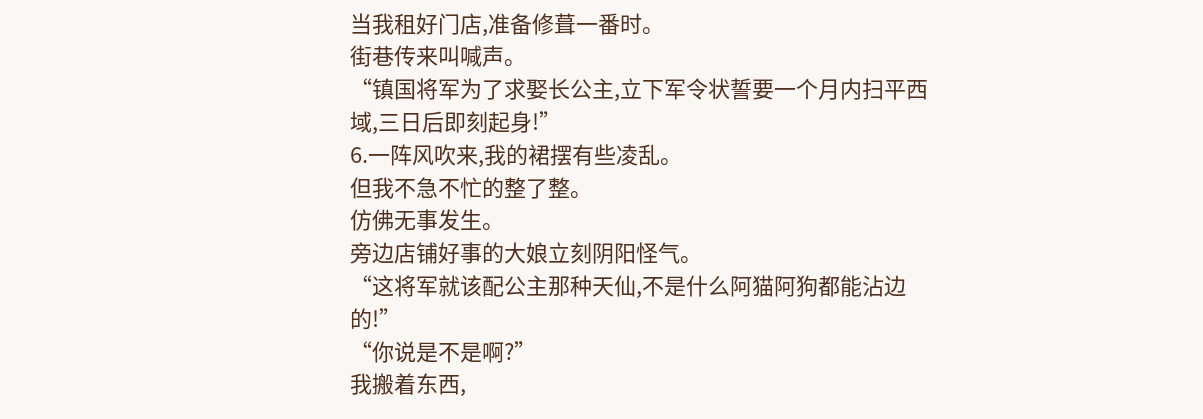当我租好门店,准备修葺一番时。
街巷传来叫喊声。
“镇国将军为了求娶长公主,立下军令状誓要一个月内扫平西域,三日后即刻起身!”
6.一阵风吹来,我的裙摆有些凌乱。
但我不急不忙的整了整。
仿佛无事发生。
旁边店铺好事的大娘立刻阴阳怪气。
“这将军就该配公主那种天仙,不是什么阿猫阿狗都能沾边的!”
“你说是不是啊?”
我搬着东西,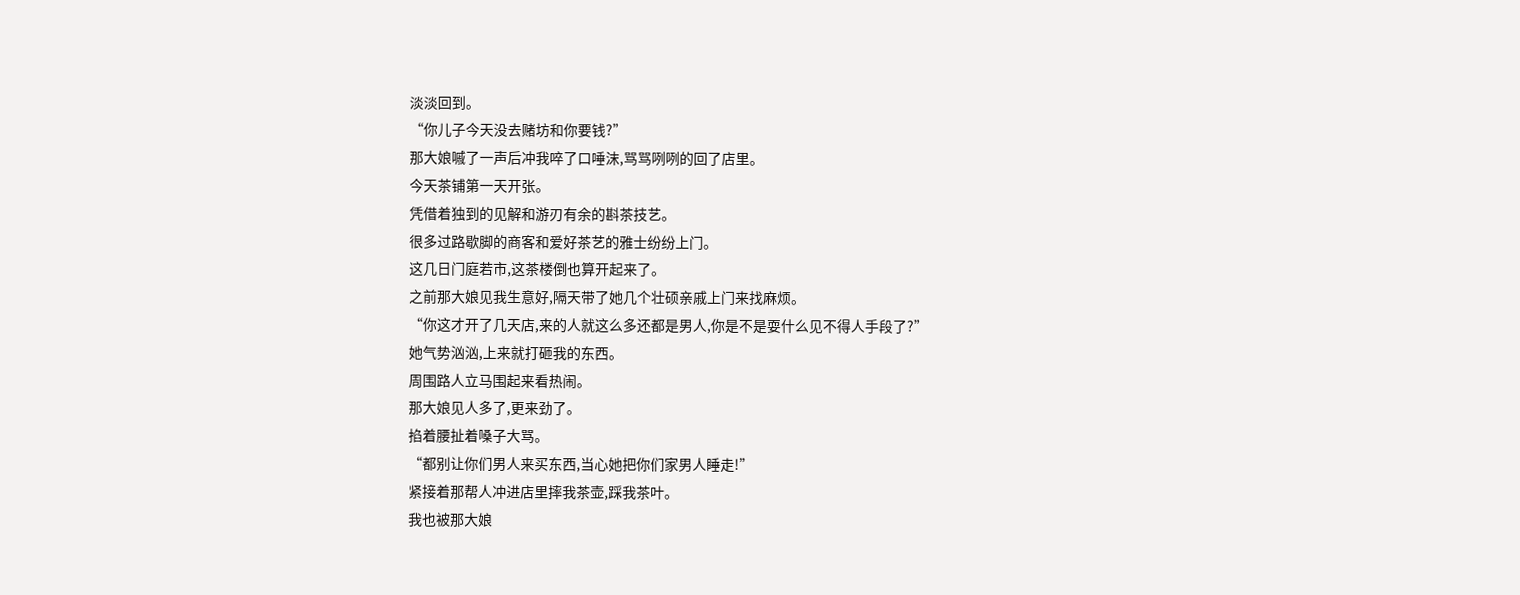淡淡回到。
“你儿子今天没去赌坊和你要钱?”
那大娘嘁了一声后冲我啐了口唾沫,骂骂咧咧的回了店里。
今天茶铺第一天开张。
凭借着独到的见解和游刃有余的斟茶技艺。
很多过路歇脚的商客和爱好茶艺的雅士纷纷上门。
这几日门庭若市,这茶楼倒也算开起来了。
之前那大娘见我生意好,隔天带了她几个壮硕亲戚上门来找麻烦。
“你这才开了几天店,来的人就这么多还都是男人,你是不是耍什么见不得人手段了?”
她气势汹汹,上来就打砸我的东西。
周围路人立马围起来看热闹。
那大娘见人多了,更来劲了。
掐着腰扯着嗓子大骂。
“都别让你们男人来买东西,当心她把你们家男人睡走!”
紧接着那帮人冲进店里摔我茶壶,踩我茶叶。
我也被那大娘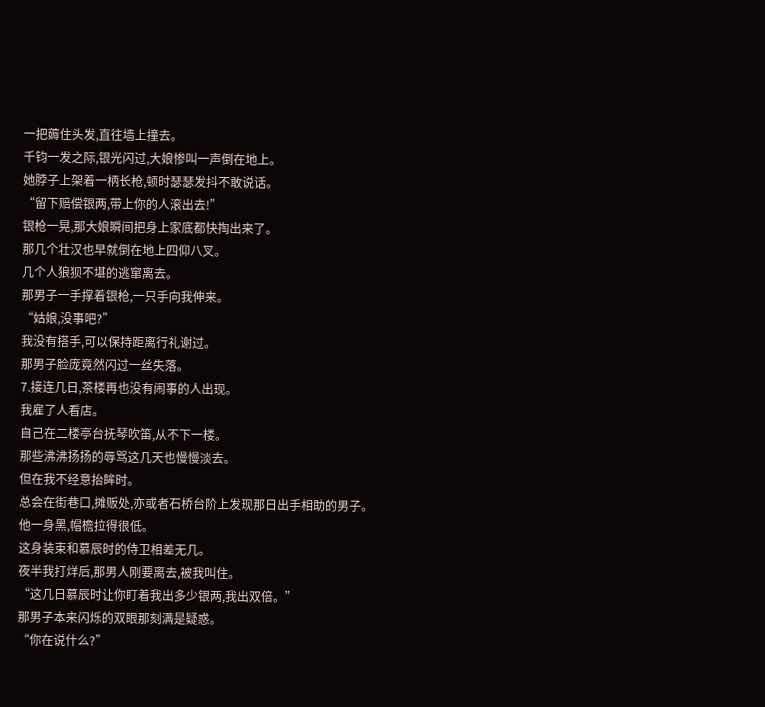一把薅住头发,直往墙上撞去。
千钧一发之际,银光闪过,大娘惨叫一声倒在地上。
她脖子上架着一柄长枪,顿时瑟瑟发抖不敢说话。
“留下赔偿银两,带上你的人滚出去!”
银枪一晃,那大娘瞬间把身上家底都快掏出来了。
那几个壮汉也早就倒在地上四仰八叉。
几个人狼狈不堪的逃窜离去。
那男子一手撑着银枪,一只手向我伸来。
“姑娘,没事吧?”
我没有搭手,可以保持距离行礼谢过。
那男子脸庞竟然闪过一丝失落。
7.接连几日,茶楼再也没有闹事的人出现。
我雇了人看店。
自己在二楼亭台抚琴吹笛,从不下一楼。
那些沸沸扬扬的辱骂这几天也慢慢淡去。
但在我不经意抬眸时。
总会在街巷口,摊贩处,亦或者石桥台阶上发现那日出手相助的男子。
他一身黑,帽檐拉得很低。
这身装束和慕辰时的侍卫相差无几。
夜半我打烊后,那男人刚要离去,被我叫住。
“这几日慕辰时让你盯着我出多少银两,我出双倍。”
那男子本来闪烁的双眼那刻满是疑惑。
“你在说什么?”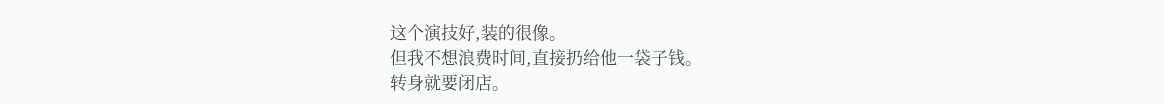这个演技好,装的很像。
但我不想浪费时间,直接扔给他一袋子钱。
转身就要闭店。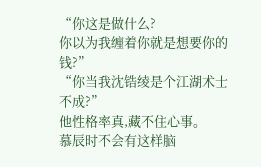“你这是做什么?
你以为我缠着你就是想要你的钱?”
“你当我沈锆绫是个江湖术士不成?”
他性格率真,藏不住心事。
慕辰时不会有这样脑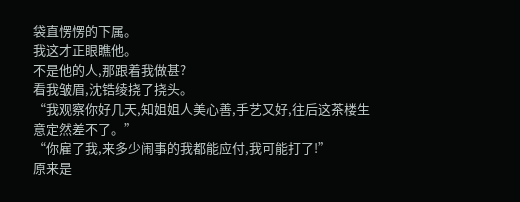袋直愣愣的下属。
我这才正眼瞧他。
不是他的人,那跟着我做甚?
看我皱眉,沈锆绫挠了挠头。
“我观察你好几天,知姐姐人美心善,手艺又好,往后这茶楼生意定然差不了。”
“你雇了我,来多少闹事的我都能应付,我可能打了!”
原来是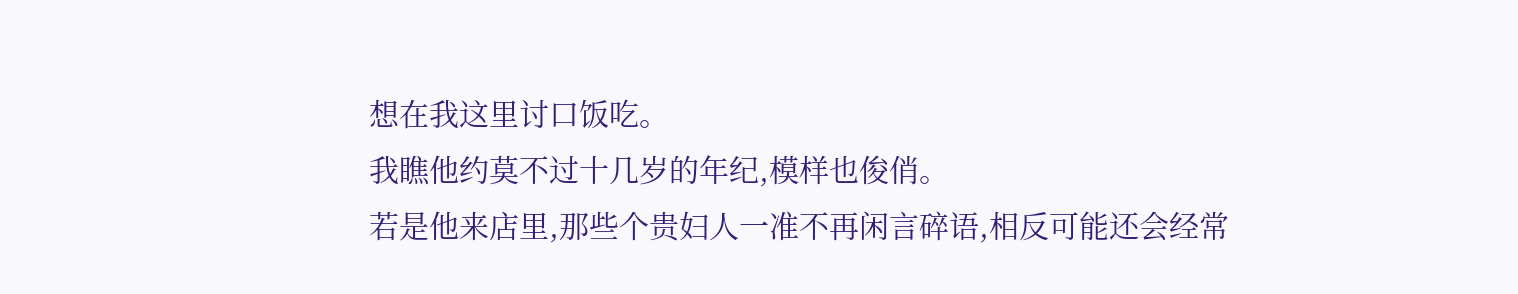想在我这里讨口饭吃。
我瞧他约莫不过十几岁的年纪,模样也俊俏。
若是他来店里,那些个贵妇人一准不再闲言碎语,相反可能还会经常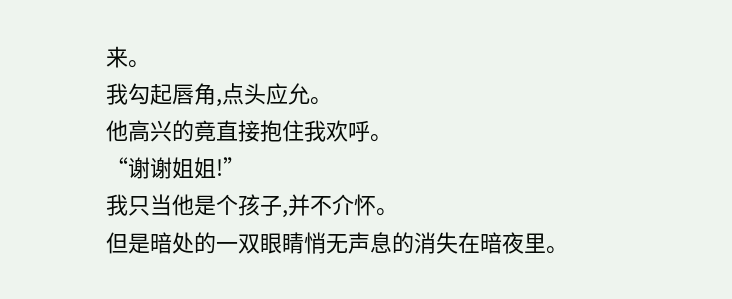来。
我勾起唇角,点头应允。
他高兴的竟直接抱住我欢呼。
“谢谢姐姐!”
我只当他是个孩子,并不介怀。
但是暗处的一双眼睛悄无声息的消失在暗夜里。